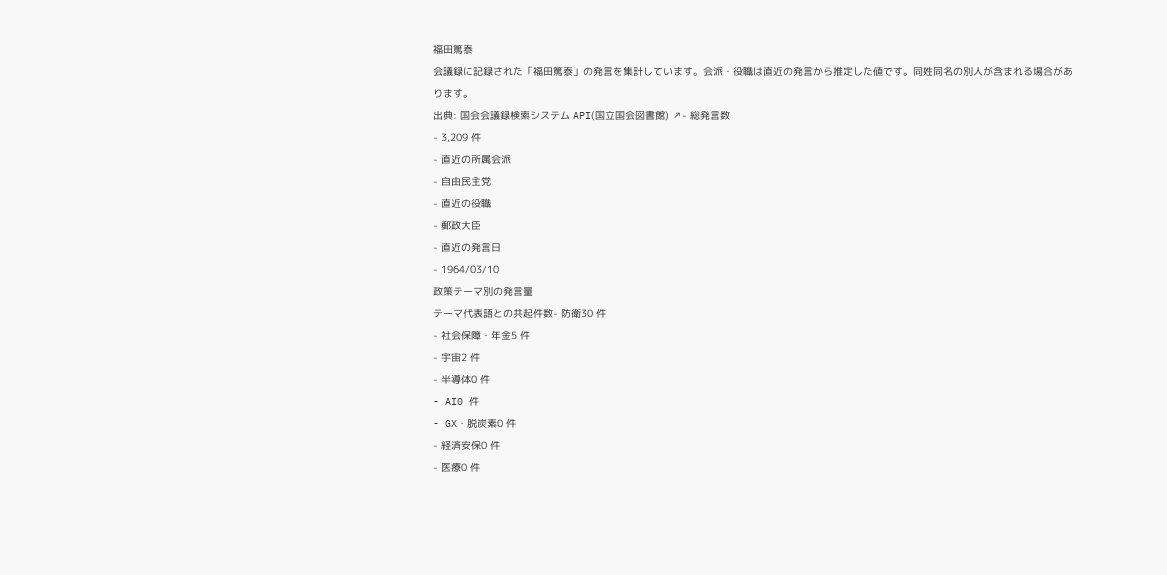福田篤泰
会議録に記録された「福田篤泰」の発言を集計しています。会派・役職は直近の発言から推定した値です。同姓同名の別人が含まれる場合があります。
出典: 国会会議録検索システム API(国立国会図書館) ↗- 総発言数
- 3,209 件
- 直近の所属会派
- 自由民主党
- 直近の役職
- 郵政大臣
- 直近の発言日
- 1964/03/10
政策テーマ別の発言量
テーマ代表語との共起件数- 防衛30 件
- 社会保障・年金5 件
- 宇宙2 件
- 半導体0 件
- AI0 件
- GX・脱炭素0 件
- 経済安保0 件
- 医療0 件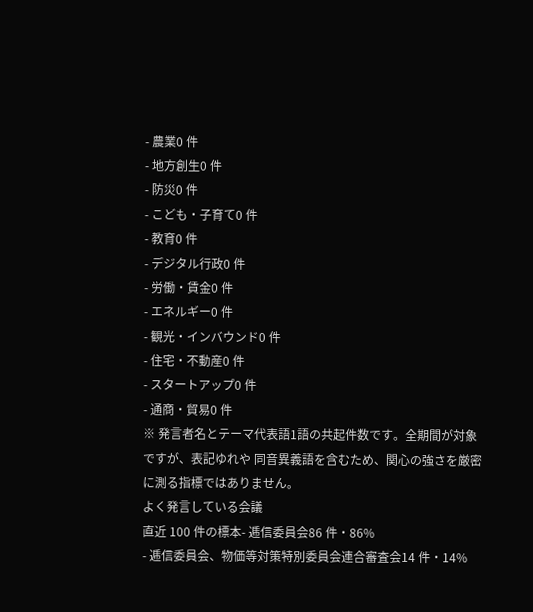- 農業0 件
- 地方創生0 件
- 防災0 件
- こども・子育て0 件
- 教育0 件
- デジタル行政0 件
- 労働・賃金0 件
- エネルギー0 件
- 観光・インバウンド0 件
- 住宅・不動産0 件
- スタートアップ0 件
- 通商・貿易0 件
※ 発言者名とテーマ代表語1語の共起件数です。全期間が対象ですが、表記ゆれや 同音異義語を含むため、関心の強さを厳密に測る指標ではありません。
よく発言している会議
直近 100 件の標本- 逓信委員会86 件・86%
- 逓信委員会、物価等対策特別委員会連合審査会14 件・14%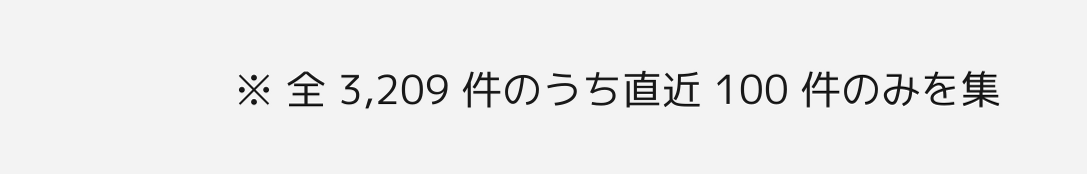※ 全 3,209 件のうち直近 100 件のみを集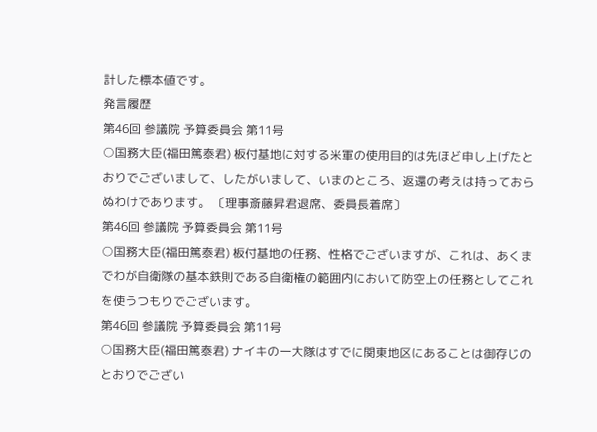計した標本値です。
発言履歴
第46回 参議院 予算委員会 第11号
○国務大臣(福田篤泰君) 板付基地に対する米軍の使用目的は先ほど申し上げたとおりでございまして、したがいまして、いまのところ、返還の考えは持っておらぬわけであります。 〔理事斎藤昇君退席、委員長着席〕
第46回 参議院 予算委員会 第11号
○国務大臣(福田篤泰君) 板付基地の任務、性格でございますが、これは、あくまでわが自衛隊の基本鉄則である自衛権の範囲内において防空上の任務としてこれを使うつもりでございます。
第46回 参議院 予算委員会 第11号
○国務大臣(福田篤泰君) ナイキの一大隊はすでに関東地区にあることは御存じのとおりでござい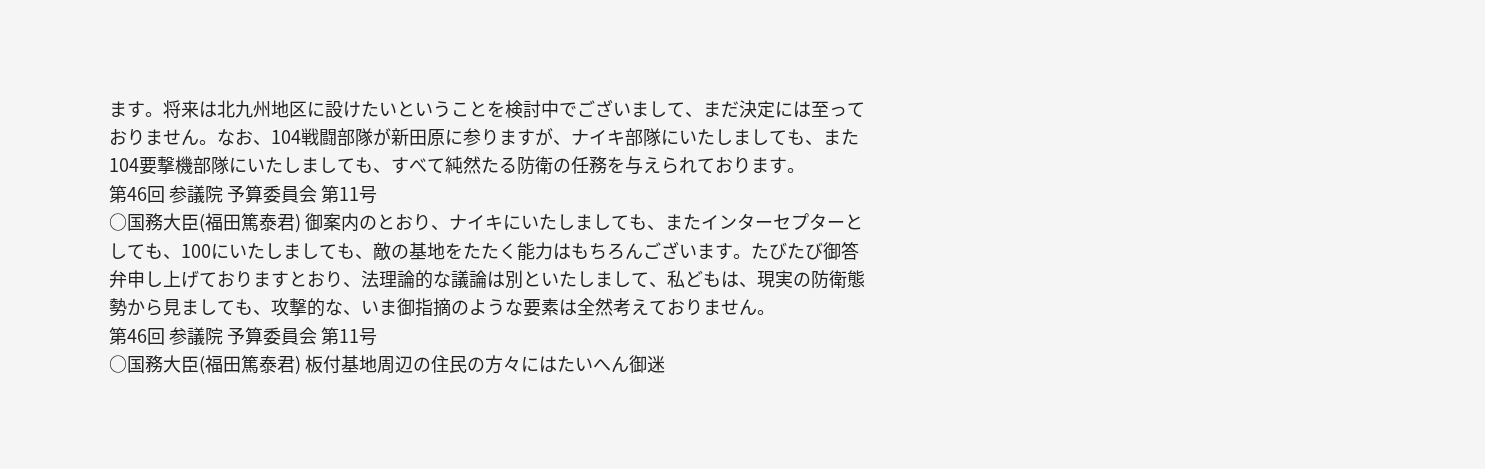ます。将来は北九州地区に設けたいということを検討中でございまして、まだ決定には至っておりません。なお、104戦闘部隊が新田原に参りますが、ナイキ部隊にいたしましても、また104要撃機部隊にいたしましても、すべて純然たる防衛の任務を与えられております。
第46回 参議院 予算委員会 第11号
○国務大臣(福田篤泰君) 御案内のとおり、ナイキにいたしましても、またインターセプターとしても、100にいたしましても、敵の基地をたたく能力はもちろんございます。たびたび御答弁申し上げておりますとおり、法理論的な議論は別といたしまして、私どもは、現実の防衛態勢から見ましても、攻撃的な、いま御指摘のような要素は全然考えておりません。
第46回 参議院 予算委員会 第11号
○国務大臣(福田篤泰君) 板付基地周辺の住民の方々にはたいへん御迷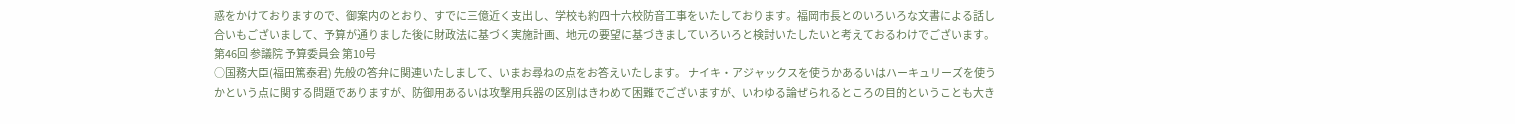惑をかけておりますので、御案内のとおり、すでに三億近く支出し、学校も約四十六校防音工事をいたしております。福岡市長とのいろいろな文書による話し合いもございまして、予算が通りました後に財政法に基づく実施計画、地元の要望に基づきましていろいろと検討いたしたいと考えておるわけでございます。
第46回 参議院 予算委員会 第10号
○国務大臣(福田篤泰君) 先般の答弁に関連いたしまして、いまお尋ねの点をお答えいたします。 ナイキ・アジャックスを使うかあるいはハーキュリーズを使うかという点に関する問題でありますが、防御用あるいは攻撃用兵器の区別はきわめて困難でございますが、いわゆる論ぜられるところの目的ということも大き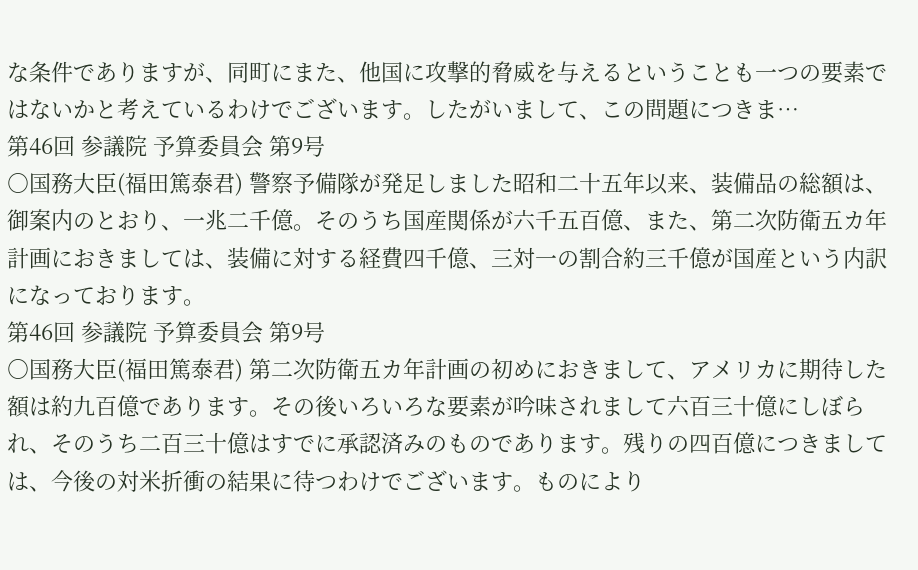な条件でありますが、同町にまた、他国に攻撃的脅威を与えるということも一つの要素ではないかと考えているわけでございます。したがいまして、この問題につきま…
第46回 参議院 予算委員会 第9号
○国務大臣(福田篤泰君) 警察予備隊が発足しました昭和二十五年以来、装備品の総額は、御案内のとおり、一兆二千億。そのうち国産関係が六千五百億、また、第二次防衛五カ年計画におきましては、装備に対する経費四千億、三対一の割合約三千億が国産という内訳になっております。
第46回 参議院 予算委員会 第9号
○国務大臣(福田篤泰君) 第二次防衛五カ年計画の初めにおきまして、アメリカに期待した額は約九百億であります。その後いろいろな要素が吟味されまして六百三十億にしぼられ、そのうち二百三十億はすでに承認済みのものであります。残りの四百億につきましては、今後の対米折衝の結果に待つわけでございます。ものにより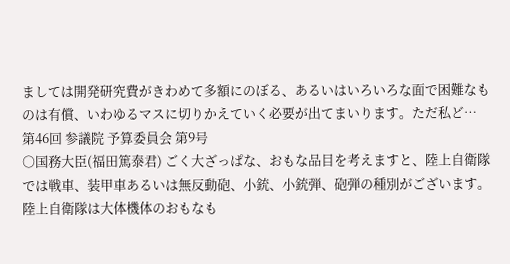ましては開発研究費がきわめて多額にのぼる、あるいはいろいろな面で困難なものは有償、いわゆるマスに切りかえていく必要が出てまいります。ただ私ど…
第46回 参議院 予算委員会 第9号
○国務大臣(福田篤泰君) ごく大ざっぱな、おもな品目を考えますと、陸上自衛隊では戦車、装甲車あるいは無反動砲、小銃、小銃弾、砲弾の種別がございます。陸上自衛隊は大体機体のおもなも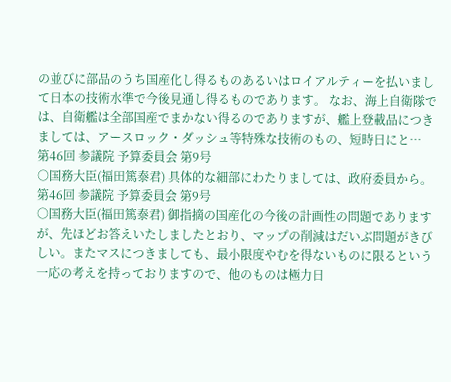の並びに部品のうち国産化し得るものあるいはロイアルティーを払いまして日本の技術水準で今後見通し得るものであります。 なお、海上自衛隊では、自衛艦は全部国産でまかない得るのでありますが、艦上登載品につきましては、アースロック・ダッシュ等特殊な技術のもの、短時日にと…
第46回 参議院 予算委員会 第9号
○国務大臣(福田篤泰君) 具体的な細部にわたりましては、政府委員から。
第46回 参議院 予算委員会 第9号
○国務大臣(福田篤泰君) 御指摘の国産化の今後の計画性の問題でありますが、先ほどお答えいたしましたとおり、マップの削減はだいぶ問題がきびしい。またマスにつきましても、最小限度やむを得ないものに限るという一応の考えを持っておりますので、他のものは極力日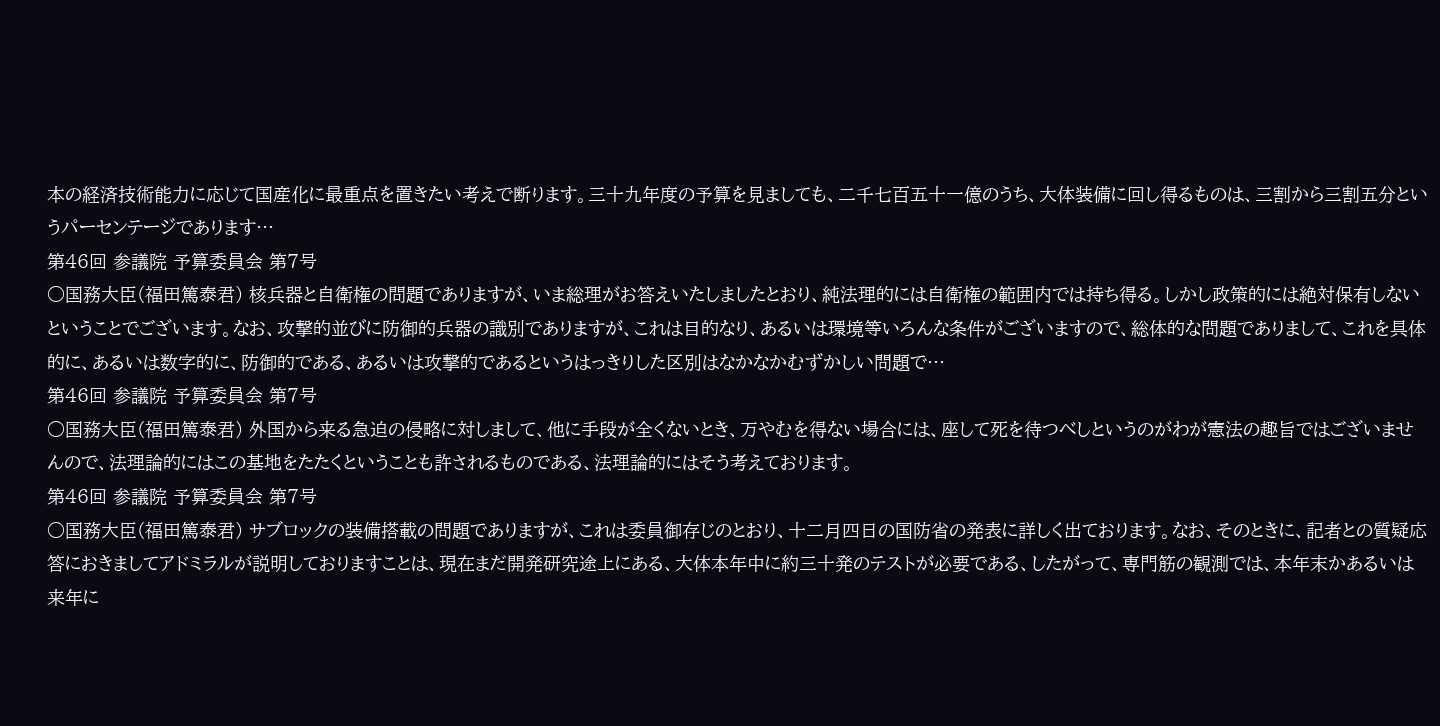本の経済技術能力に応じて国産化に最重点を置きたい考えで断ります。三十九年度の予算を見ましても、二千七百五十一億のうち、大体装備に回し得るものは、三割から三割五分というパーセンテージであります…
第46回 参議院 予算委員会 第7号
○国務大臣(福田篤泰君) 核兵器と自衛権の問題でありますが、いま総理がお答えいたしましたとおり、純法理的には自衛権の範囲内では持ち得る。しかし政策的には絶対保有しないということでございます。なお、攻撃的並びに防御的兵器の識別でありますが、これは目的なり、あるいは環境等いろんな条件がございますので、総体的な問題でありまして、これを具体的に、あるいは数字的に、防御的である、あるいは攻撃的であるというはっきりした区別はなかなかむずかしい問題で…
第46回 参議院 予算委員会 第7号
○国務大臣(福田篤泰君) 外国から来る急迫の侵略に対しまして、他に手段が全くないとき、万やむを得ない場合には、座して死を待つべしというのがわが憲法の趣旨ではございませんので、法理論的にはこの基地をたたくということも許されるものである、法理論的にはそう考えております。
第46回 参議院 予算委員会 第7号
○国務大臣(福田篤泰君) サブロックの装備搭載の問題でありますが、これは委員御存じのとおり、十二月四日の国防省の発表に詳しく出ております。なお、そのときに、記者との質疑応答におきましてアドミラルが説明しておりますことは、現在まだ開発研究途上にある、大体本年中に約三十発のテストが必要である、したがって、専門筋の観測では、本年末かあるいは来年に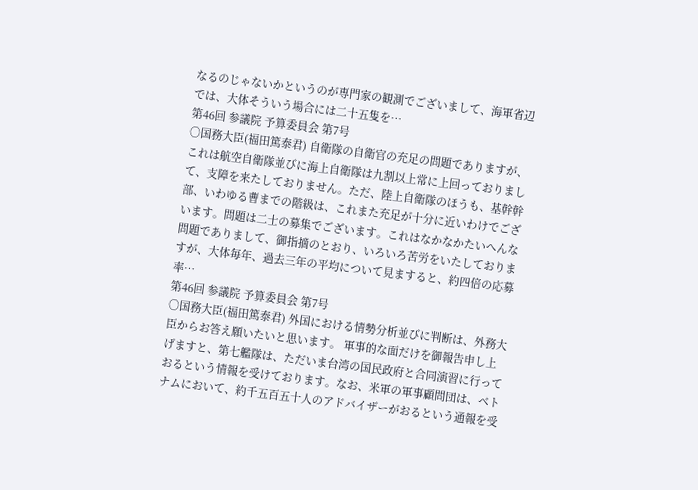なるのじゃないかというのが専門家の観測でございまして、海軍省辺では、大体そういう場合には二十五隻を…
第46回 参議院 予算委員会 第7号
○国務大臣(福田篤泰君) 自衛隊の自衛官の充足の問題でありますが、これは航空自衛隊並びに海上自衛隊は九割以上常に上回っておりまして、支障を来たしておりません。ただ、陸上自衛隊のほうも、基幹幹部、いわゆる曹までの階級は、これまた充足が十分に近いわけでございます。問題は二士の募集でございます。これはなかなかたいへんな問題でありまして、御指摘のとおり、いろいろ苦労をいたしておりますが、大体毎年、過去三年の平均について見ますると、約四倍の応募率…
第46回 参議院 予算委員会 第7号
○国務大臣(福田篤泰君) 外国における情勢分析並びに判断は、外務大臣からお答え願いたいと思います。 軍事的な面だけを御報告申し上げますと、第七艦隊は、ただいま台湾の国民政府と合同演習に行っておるという情報を受けております。なお、米軍の軍事顧問団は、ベトナムにおいて、約千五百五十人のアドバイザーがおるという通報を受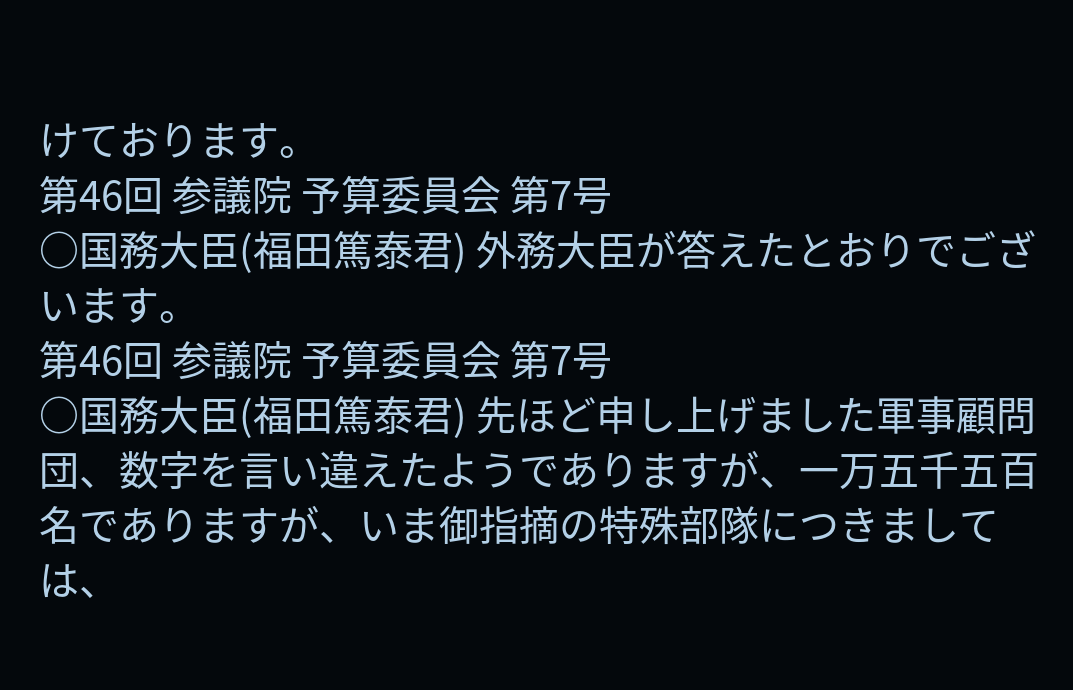けております。
第46回 参議院 予算委員会 第7号
○国務大臣(福田篤泰君) 外務大臣が答えたとおりでございます。
第46回 参議院 予算委員会 第7号
○国務大臣(福田篤泰君) 先ほど申し上げました軍事顧問団、数字を言い違えたようでありますが、一万五千五百名でありますが、いま御指摘の特殊部隊につきましては、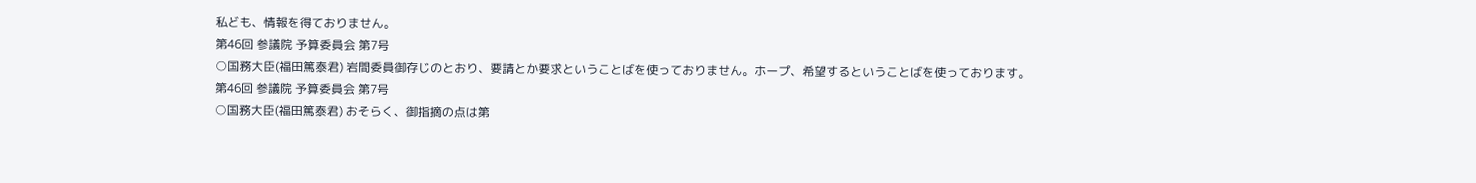私ども、情報を得ておりません。
第46回 参議院 予算委員会 第7号
○国務大臣(福田篤泰君) 岩間委員御存じのとおり、要請とか要求ということばを使っておりません。ホープ、希望するということばを使っております。
第46回 参議院 予算委員会 第7号
○国務大臣(福田篤泰君) おそらく、御指摘の点は第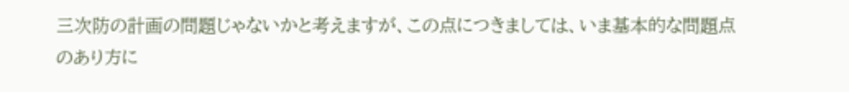三次防の計画の問題じゃないかと考えますが、この点につきましては、いま基本的な問題点のあり方に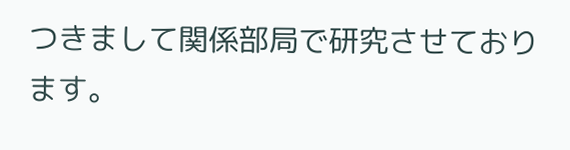つきまして関係部局で研究させております。